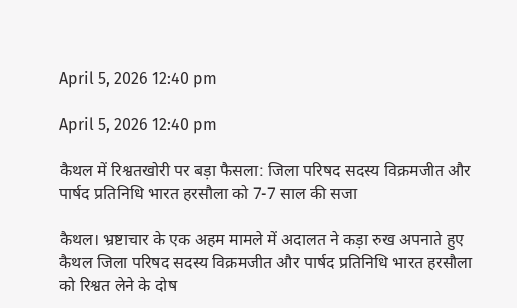April 5, 2026 12:40 pm

April 5, 2026 12:40 pm

कैथल में रिश्वतखोरी पर बड़ा फैसला: जिला परिषद सदस्य विक्रमजीत और पार्षद प्रतिनिधि भारत हरसौला को 7-7 साल की सजा

कैथल। भ्रष्टाचार के एक अहम मामले में अदालत ने कड़ा रुख अपनाते हुए कैथल जिला परिषद सदस्य विक्रमजीत और पार्षद प्रतिनिधि भारत हरसौला को रिश्वत लेने के दोष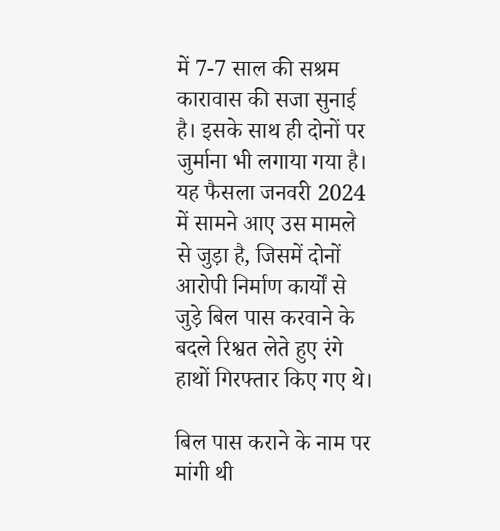में 7-7 साल की सश्रम कारावास की सजा सुनाई है। इसके साथ ही दोनों पर जुर्माना भी लगाया गया है। यह फैसला जनवरी 2024 में सामने आए उस मामले से जुड़ा है, जिसमें दोनों आरोपी निर्माण कार्यों से जुड़े बिल पास करवाने के बदले रिश्वत लेते हुए रंगे हाथों गिरफ्तार किए गए थे।

बिल पास कराने के नाम पर मांगी थी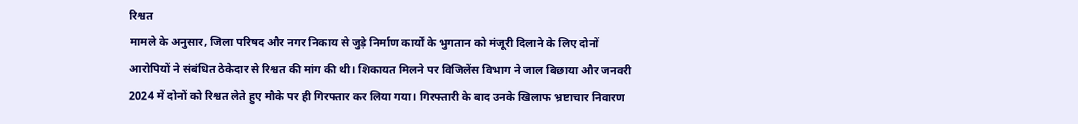रिश्वत
मामले के अनुसार, जिला परिषद और नगर निकाय से जुड़े निर्माण कार्यों के भुगतान को मंजूरी दिलाने के लिए दोनों आरोपियों ने संबंधित ठेकेदार से रिश्वत की मांग की थी। शिकायत मिलने पर विजिलेंस विभाग ने जाल बिछाया और जनवरी 2024 में दोनों को रिश्वत लेते हुए मौके पर ही गिरफ्तार कर लिया गया। गिरफ्तारी के बाद उनके खिलाफ भ्रष्टाचार निवारण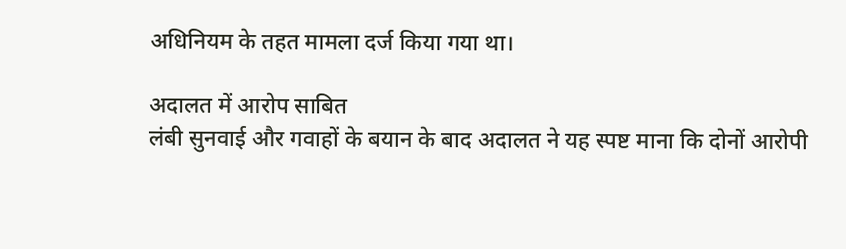अधिनियम के तहत मामला दर्ज किया गया था।

अदालत में आरोप साबित
लंबी सुनवाई और गवाहों के बयान के बाद अदालत ने यह स्पष्ट माना कि दोनों आरोपी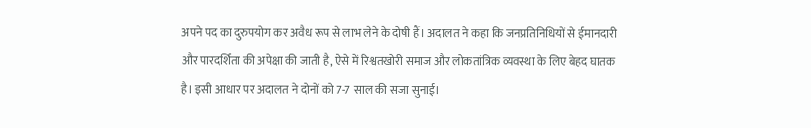अपने पद का दुरुपयोग कर अवैध रूप से लाभ लेने के दोषी हैं। अदालत ने कहा कि जनप्रतिनिधियों से ईमानदारी और पारदर्शिता की अपेक्षा की जाती है, ऐसे में रिश्वतखोरी समाज और लोकतांत्रिक व्यवस्था के लिए बेहद घातक है। इसी आधार पर अदालत ने दोनों को 7-7 साल की सजा सुनाई।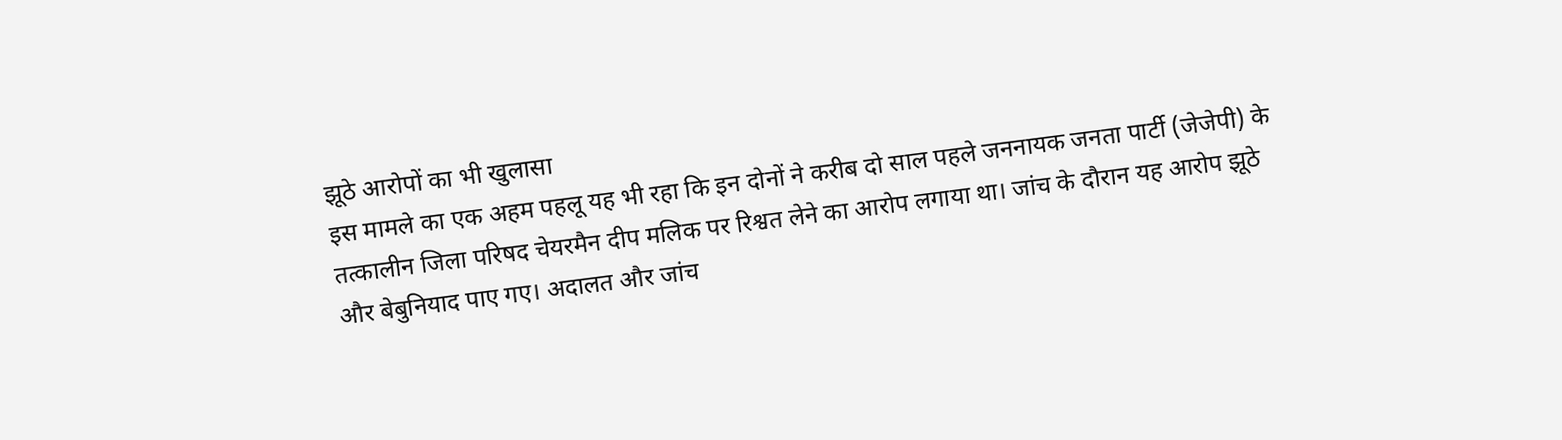झूठे आरोपों का भी खुलासा
इस मामले का एक अहम पहलू यह भी रहा कि इन दोनों ने करीब दो साल पहले जननायक जनता पार्टी (जेजेपी) के तत्कालीन जिला परिषद चेयरमैन दीप मलिक पर रिश्वत लेने का आरोप लगाया था। जांच के दौरान यह आरोप झूठे और बेबुनियाद पाए गए। अदालत और जांच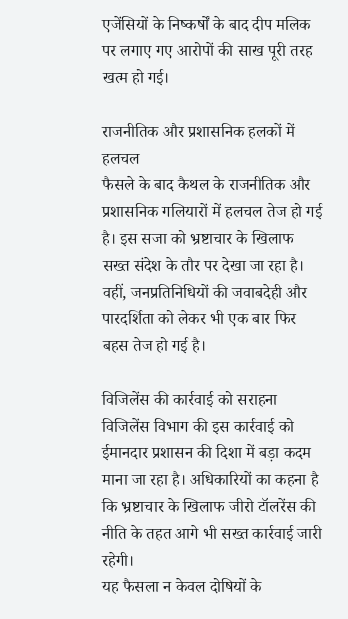एजेंसियों के निष्कर्षों के बाद दीप मलिक पर लगाए गए आरोपों की साख पूरी तरह खत्म हो गई।

राजनीतिक और प्रशासनिक हलकों में हलचल
फैसले के बाद कैथल के राजनीतिक और प्रशासनिक गलियारों में हलचल तेज हो गई है। इस सजा को भ्रष्टाचार के खिलाफ सख्त संदेश के तौर पर देखा जा रहा है। वहीं, जनप्रतिनिधियों की जवाबदेही और पारदर्शिता को लेकर भी एक बार फिर बहस तेज हो गई है।

विजिलेंस की कार्रवाई को सराहना
विजिलेंस विभाग की इस कार्रवाई को ईमानदार प्रशासन की दिशा में बड़ा कदम माना जा रहा है। अधिकारियों का कहना है कि भ्रष्टाचार के खिलाफ जीरो टॉलरेंस की नीति के तहत आगे भी सख्त कार्रवाई जारी रहेगी।
यह फैसला न केवल दोषियों के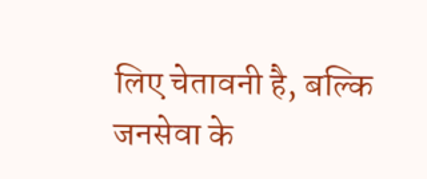लिए चेतावनी है, बल्कि जनसेवा के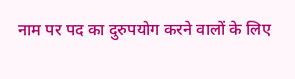नाम पर पद का दुरुपयोग करने वालों के लिए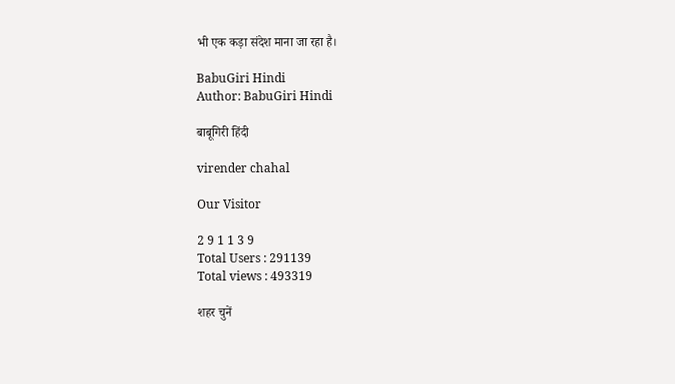भी एक कड़ा संदेश माना जा रहा है।

BabuGiri Hindi
Author: BabuGiri Hindi

बाबूगिरी हिंदी

virender chahal

Our Visitor

2 9 1 1 3 9
Total Users : 291139
Total views : 493319

शहर चुनें